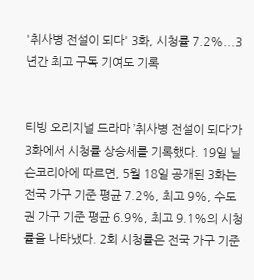'취사병 전설이 되다' 3화, 시청률 7.2%...3년간 최고 구독 기여도 기록


티빙 오리지널 드라마 ’취사병 전설이 되다’가 3화에서 시청률 상승세를 기록했다. 19일 닐슨코리아에 따르면, 5월 18일 공개된 3화는 전국 가구 기준 평균 7.2%, 최고 9%, 수도권 가구 기준 평균 6.9%, 최고 9.1%의 시청률을 나타냈다. 2회 시청률은 전국 가구 기준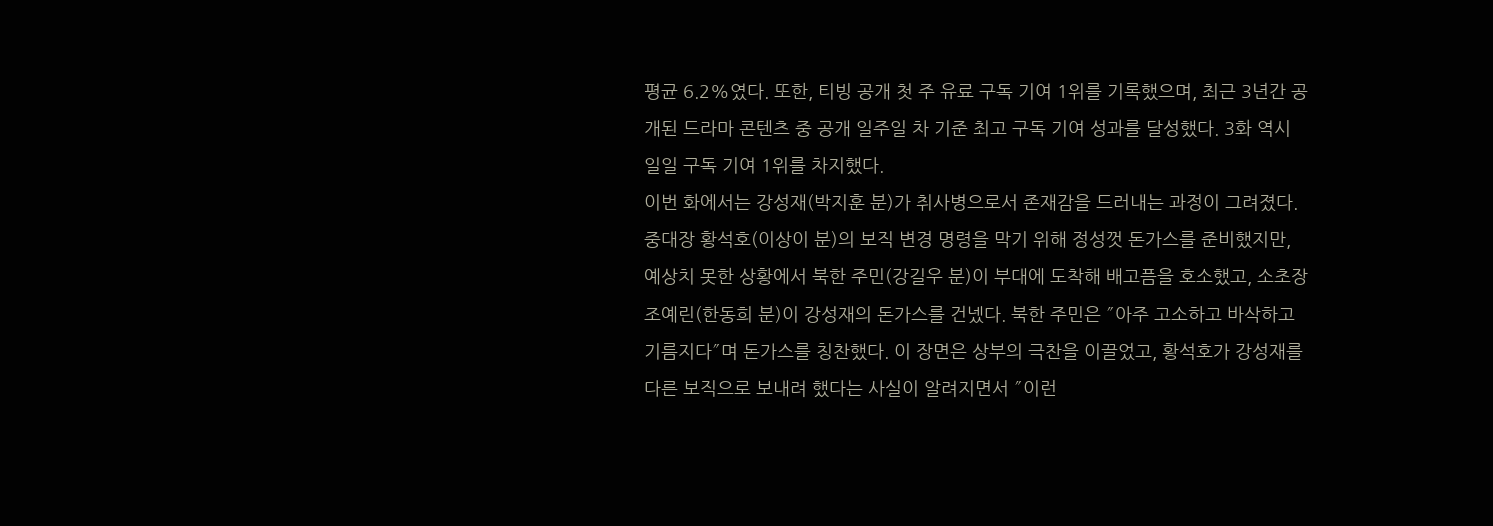평균 6.2%였다. 또한, 티빙 공개 첫 주 유료 구독 기여 1위를 기록했으며, 최근 3년간 공개된 드라마 콘텐츠 중 공개 일주일 차 기준 최고 구독 기여 성과를 달성했다. 3화 역시 일일 구독 기여 1위를 차지했다.
이번 화에서는 강성재(박지훈 분)가 취사병으로서 존재감을 드러내는 과정이 그려졌다. 중대장 황석호(이상이 분)의 보직 변경 명령을 막기 위해 정성껏 돈가스를 준비했지만, 예상치 못한 상황에서 북한 주민(강길우 분)이 부대에 도착해 배고픔을 호소했고, 소초장 조예린(한동희 분)이 강성재의 돈가스를 건넸다. 북한 주민은 ″아주 고소하고 바삭하고 기름지다″며 돈가스를 칭찬했다. 이 장면은 상부의 극찬을 이끌었고, 황석호가 강성재를 다른 보직으로 보내려 했다는 사실이 알려지면서 ″이런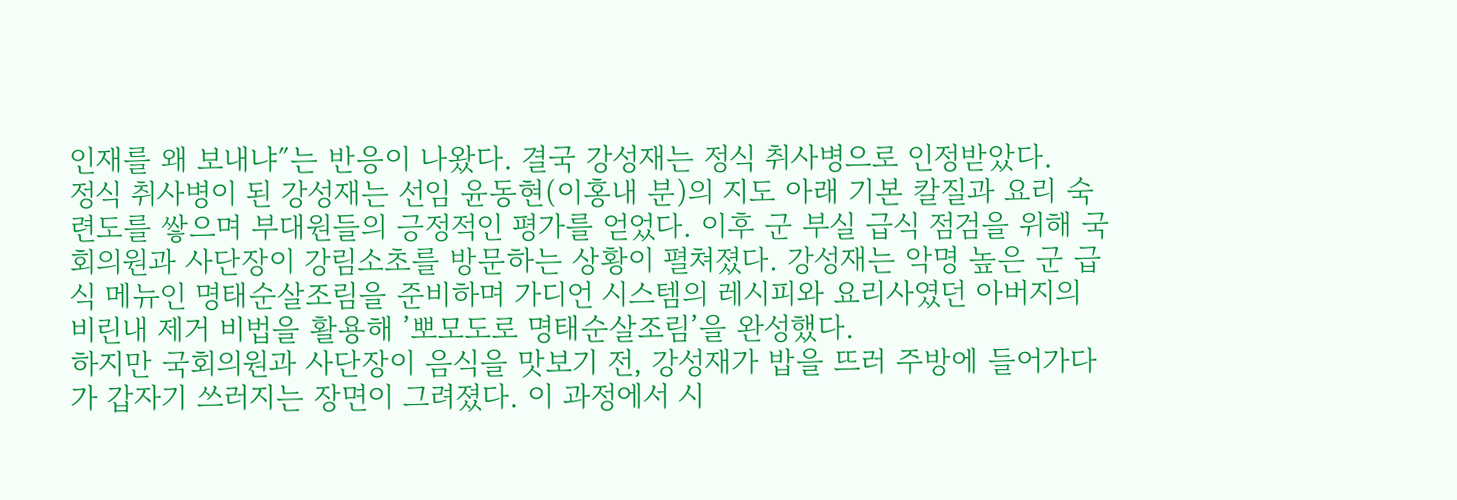인재를 왜 보내냐″는 반응이 나왔다. 결국 강성재는 정식 취사병으로 인정받았다.
정식 취사병이 된 강성재는 선임 윤동현(이홍내 분)의 지도 아래 기본 칼질과 요리 숙련도를 쌓으며 부대원들의 긍정적인 평가를 얻었다. 이후 군 부실 급식 점검을 위해 국회의원과 사단장이 강림소초를 방문하는 상황이 펼쳐졌다. 강성재는 악명 높은 군 급식 메뉴인 명태순살조림을 준비하며 가디언 시스템의 레시피와 요리사였던 아버지의 비린내 제거 비법을 활용해 ’뽀모도로 명태순살조림’을 완성했다.
하지만 국회의원과 사단장이 음식을 맛보기 전, 강성재가 밥을 뜨러 주방에 들어가다가 갑자기 쓰러지는 장면이 그려졌다. 이 과정에서 시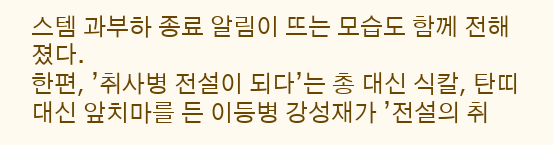스템 과부하 종료 알림이 뜨는 모습도 함께 전해졌다.
한편, ’취사병 전설이 되다’는 총 대신 식칼, 탄띠 대신 앞치마를 든 이등병 강성재가 ’전설의 취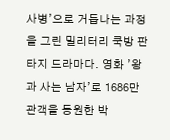사병’으로 거듭나는 과정을 그린 밀리터리 쿡방 판타지 드라마다. 영화 ’왕과 사는 남자’로 1686만 관객을 동원한 박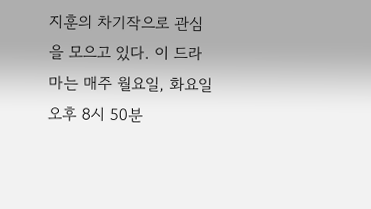지훈의 차기작으로 관심을 모으고 있다. 이 드라마는 매주 월요일, 화요일 오후 8시 50분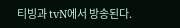티빙과 tvN에서 방송된다.